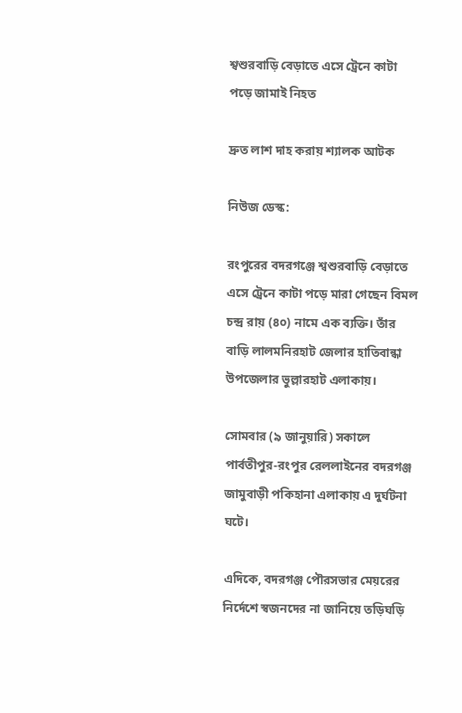শ্বশুরবাড়ি বেড়াতে এসে ট্রেনে কাটা পড়ে জামাই নিহত

দ্রুত লাশ দাহ করায় শ্যালক আটক

নিউজ ডেস্ক:

রংপুরের বদরগঞ্জে শ্বশুরবাড়ি বেড়াতে এসে ট্রেনে কাটা পড়ে মারা গেছেন বিমল চন্দ্র রায় (৪০) নামে এক ব্যক্তি। তাঁর বাড়ি লালমনিরহাট জেলার হাতিবান্ধা উপজেলার ভুল্লারহাট এলাকায়।

সোমবার (৯ জানুয়ারি) সকালে পার্বতীপুর-রংপুর রেললাইনের বদরগঞ্জ জামুবাড়ী পকিহানা এলাকায় এ দুর্ঘটনা ঘটে।

এদিকে, বদরগঞ্জ পৌরসভার মেয়রের নির্দেশে স্বজনদের না জানিয়ে তড়িঘড়ি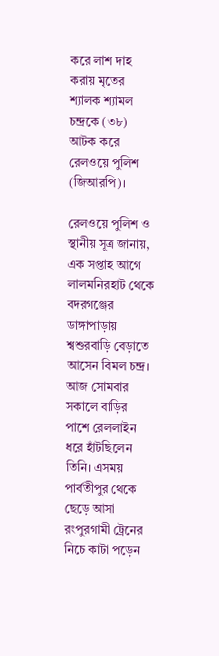করে লাশ দাহ করায় মৃতের শ্যালক শ্যামল চন্দ্রকে (৩৮) আটক করে রেলওয়ে পুলিশ (জিআরপি)।

রেলওয়ে পুলিশ ও স্থানীয় সূত্র জানায়, এক সপ্তাহ আগে লালমনিরহাট থেকে বদরগঞ্জের ডাঙ্গাপাড়ায় শ্বশুরবাড়ি বেড়াতে আসেন বিমল চন্দ্র। আজ সোমবার সকালে বাড়ির পাশে রেললাইন ধরে হাঁটছিলেন তিনি। এসময় পার্বতীপুর থেকে ছেড়ে আসা রংপুরগামী ট্রেনের নিচে কাটা পড়েন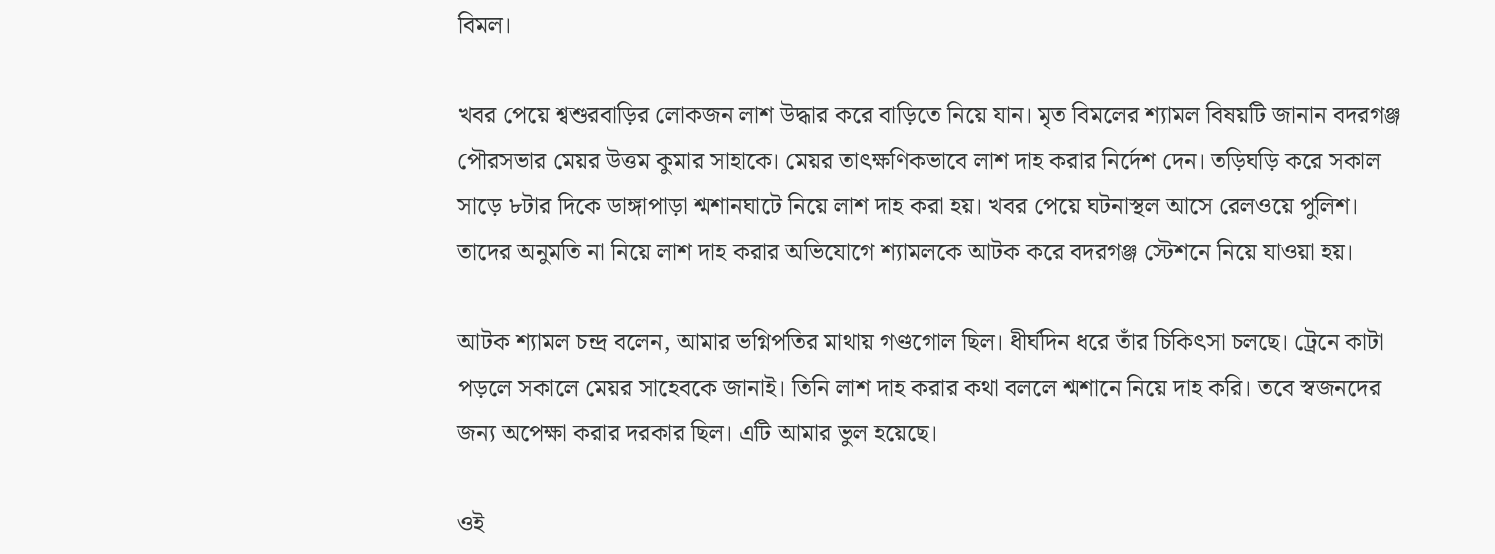বিমল।

খবর পেয়ে শ্বশুরবাড়ির লোকজন লাশ উদ্ধার করে বাড়িতে নিয়ে যান। মৃত বিমলের শ্যামল বিষয়টি জানান বদরগঞ্জ পৌরসভার মেয়র উত্তম কুমার সাহাকে। মেয়র তাৎক্ষণিকভাবে লাশ দাহ করার নির্দেশ দেন। তড়িঘড়ি করে সকাল সাড়ে ৮টার দিকে ডাঙ্গাপাড়া শ্মশানঘাটে নিয়ে লাশ দাহ করা হয়। খবর পেয়ে ঘটনাস্থল আসে রেলওয়ে পুলিশ। তাদের অনুমতি না নিয়ে লাশ দাহ করার অভিযোগে শ্যামলকে আটক করে বদরগঞ্জ স্টেশনে নিয়ে যাওয়া হয়।

আটক শ্যামল চন্দ্র বলেন, আমার ভগ্নিপতির মাথায় গণ্ডগোল ছিল। ধীর্ঘদিন ধরে তাঁর চিকিৎসা চলছে। ট্রেনে কাটা পড়লে সকালে মেয়র সাহেবকে জানাই। তিনি লাশ দাহ করার কথা বললে শ্মশানে নিয়ে দাহ করি। তবে স্বজনদের জন্য অপেক্ষা করার দরকার ছিল। এটি আমার ভুল হয়েছে।

ওই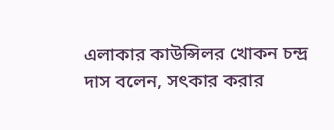এলাকার কাউন্সিলর খোকন চন্দ্র দাস বলেন, সৎকার করার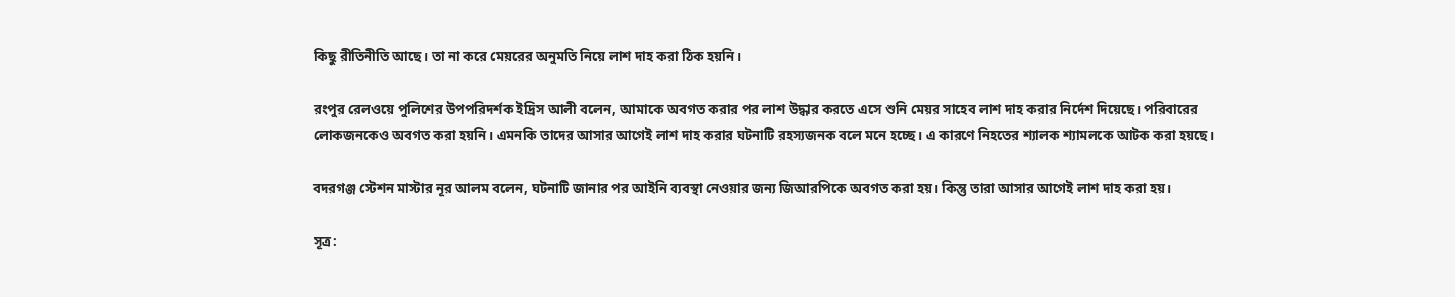কিছু রীতিনীতি আছে। তা না করে মেয়রের অনুমতি নিয়ে লাশ দাহ করা ঠিক হয়নি।

রংপুর রেলওয়ে পুলিশের উপপরিদর্শক ইদ্রিস আলী বলেন, আমাকে অবগত করার পর লাশ উদ্ধার করতে এসে শুনি মেয়র সাহেব লাশ দাহ করার নির্দেশ দিয়েছে। পরিবারের লোকজনকেও অবগত করা হয়নি। এমনকি তাদের আসার আগেই লাশ দাহ করার ঘটনাটি রহস্যজনক বলে মনে হচ্ছে। এ কারণে নিহতের শ্যালক শ্যামলকে আটক করা হয়ছে।

বদরগঞ্জ স্টেশন মাস্টার নূর আলম বলেন, ঘটনাটি জানার পর আইনি ব্যবস্থা নেওয়ার জন্য জিআরপিকে অবগত করা হয়। কিন্তু তারা আসার আগেই লাশ দাহ করা হয়।

সূত্র: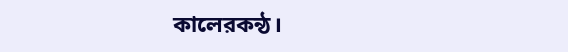কালেরকন্ঠ।